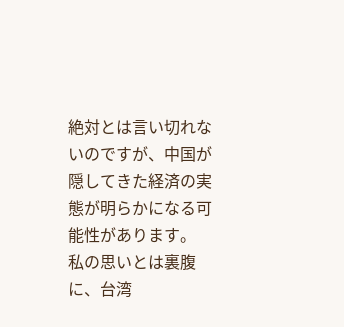絶対とは言い切れないのですが、中国が隠してきた経済の実態が明らかになる可能性があります。
私の思いとは裏腹に、台湾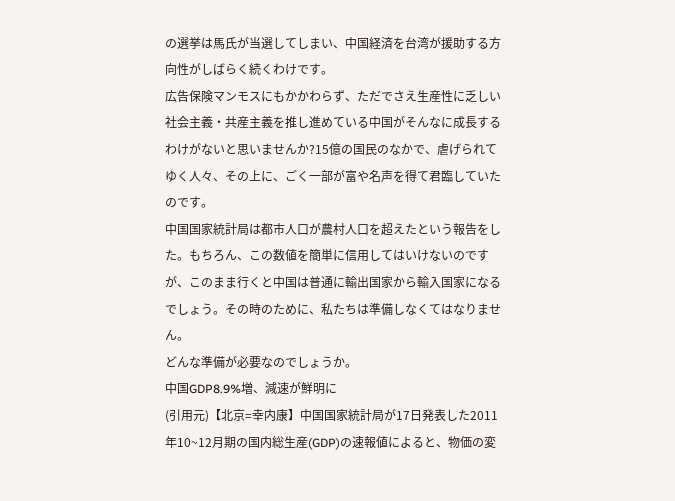の選挙は馬氏が当選してしまい、中国経済を台湾が援助する方向性がしばらく続くわけです。
広告保険マンモスにもかかわらず、ただでさえ生産性に乏しい社会主義・共産主義を推し進めている中国がそんなに成長するわけがないと思いませんか?15億の国民のなかで、虐げられてゆく人々、その上に、ごく一部が富や名声を得て君臨していたのです。
中国国家統計局は都市人口が農村人口を超えたという報告をした。もちろん、この数値を簡単に信用してはいけないのですが、このまま行くと中国は普通に輸出国家から輸入国家になるでしょう。その時のために、私たちは準備しなくてはなりません。
どんな準備が必要なのでしょうか。
中国GDP8.9%増、減速が鮮明に
(引用元)【北京=幸内康】中国国家統計局が17日発表した2011年10~12月期の国内総生産(GDP)の速報値によると、物価の変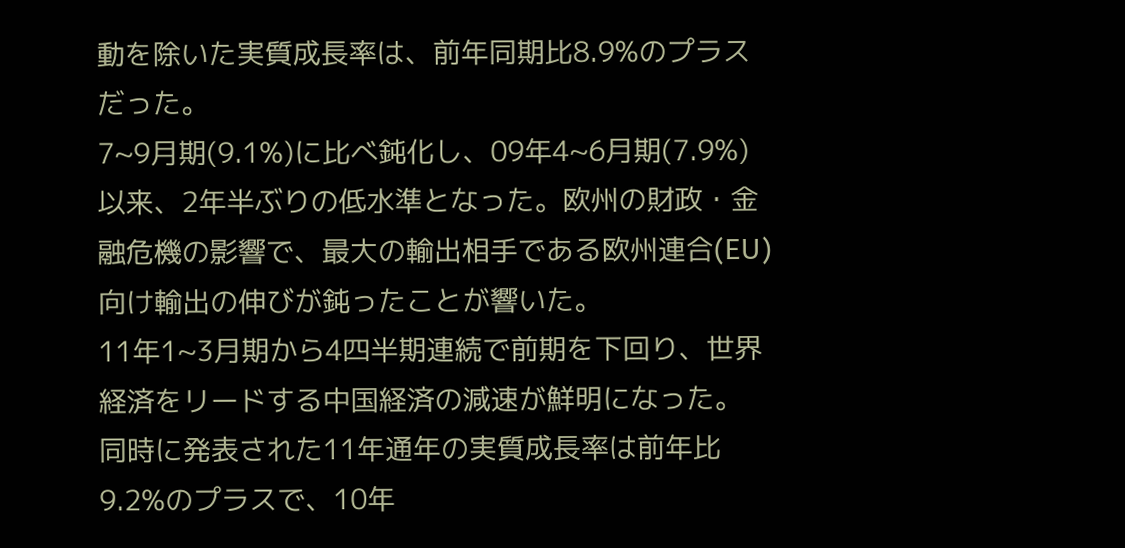動を除いた実質成長率は、前年同期比8.9%のプラスだった。
7~9月期(9.1%)に比べ鈍化し、09年4~6月期(7.9%)以来、2年半ぶりの低水準となった。欧州の財政・金融危機の影響で、最大の輸出相手である欧州連合(EU)向け輸出の伸びが鈍ったことが響いた。
11年1~3月期から4四半期連続で前期を下回り、世界経済をリードする中国経済の減速が鮮明になった。
同時に発表された11年通年の実質成長率は前年比9.2%のプラスで、10年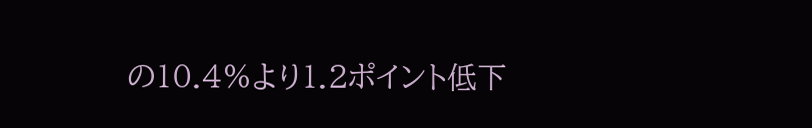の10.4%より1.2ポイント低下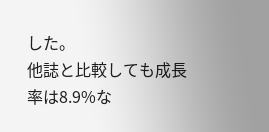した。
他誌と比較しても成長率は8.9%な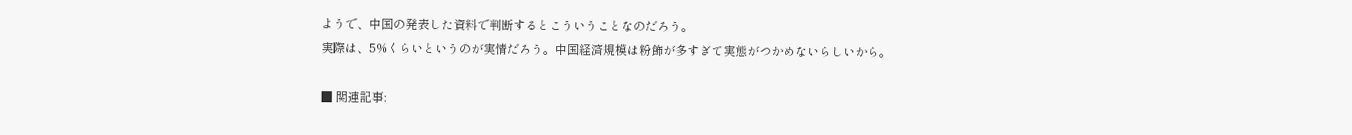ようで、中国の発表した資料で判断するとこういうことなのだろう。
実際は、5%くらいというのが実情だろう。中国経済規模は粉飾が多すぎて実態がつかめないらしいから。

■ 関連記事: